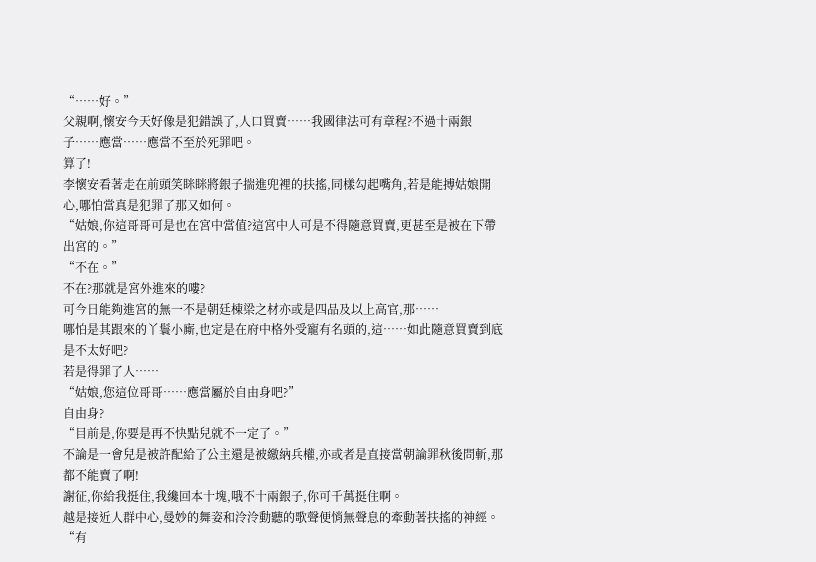“……好。”
父親啊,懷安今天好像是犯錯誤了,人口買賣……我國律法可有章程?不過十兩銀子……應當……應當不至於死罪吧。
算了!
李懷安看著走在前頭笑眯眯將銀子揣進兜裡的扶搖,同樣勾起嘴角,若是能搏姑娘開心,哪怕當真是犯罪了那又如何。
“姑娘,你這哥哥可是也在宮中當值?這宮中人可是不得隨意買賣,更甚至是被在下帶出宮的。”
“不在。”
不在?那就是宮外進來的嘍?
可今日能夠進宮的無一不是朝廷棟梁之材亦或是四品及以上高官,那……
哪怕是其跟來的丫鬟小廝,也定是在府中格外受寵有名頭的,這……如此隨意買賣到底是不太好吧?
若是得罪了人……
“姑娘,您這位哥哥……應當屬於自由身吧?”
自由身?
“目前是,你要是再不快點兒就不一定了。”
不論是一會兒是被許配給了公主還是被繳納兵權,亦或者是直接當朝論罪秋後問斬,那都不能賣了啊!
謝征,你給我挺住,我纔回本十塊,哦不十兩銀子,你可千萬挺住啊。
越是接近人群中心,曼妙的舞姿和泠泠動聽的歌聲便悄無聲息的牽動著扶搖的神經。
“有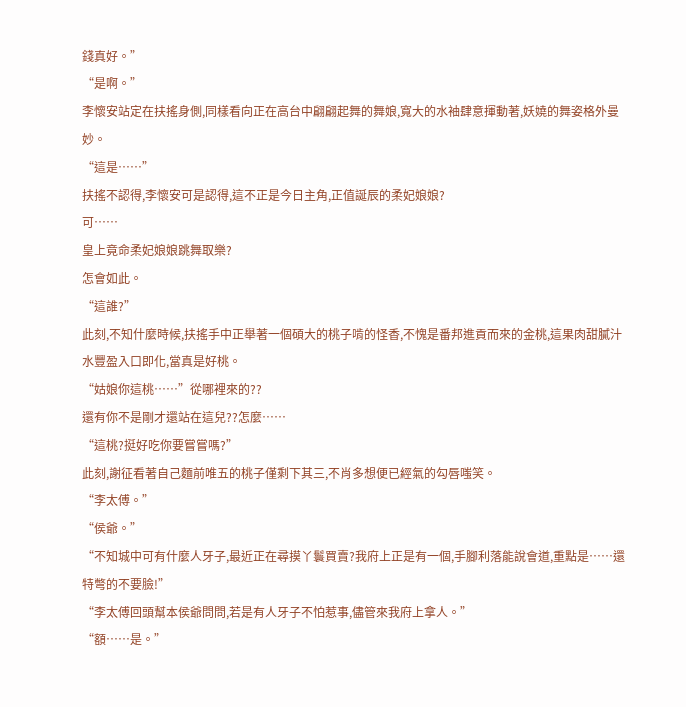錢真好。”
“是啊。”
李懷安站定在扶搖身側,同樣看向正在高台中翩翩起舞的舞娘,寬大的水袖肆意揮動著,妖嬈的舞姿格外曼妙。
“這是……”
扶搖不認得,李懷安可是認得,這不正是今日主角,正值誕辰的柔妃娘娘?
可……
皇上竟命柔妃娘娘跳舞取樂?
怎會如此。
“這誰?”
此刻,不知什麼時候,扶搖手中正舉著一個碩大的桃子啃的怪香,不愧是番邦進貢而來的金桃,這果肉甜膩汁水豐盈入口即化,當真是好桃。
“姑娘你這桃……”從哪裡來的??
還有你不是剛才還站在這兒??怎麼……
“這桃?挺好吃你要嘗嘗嗎?”
此刻,謝征看著自己麵前唯五的桃子僅剩下其三,不肖多想便已經氣的勾唇嗤笑。
“李太傅。”
“侯爺。”
“不知城中可有什麼人牙子,最近正在尋摸丫鬟買賣?我府上正是有一個,手腳利落能說會道,重點是……還特彆的不要臉!”
“李太傅回頭幫本侯爺問問,若是有人牙子不怕惹事,儘管來我府上拿人。”
“額……是。”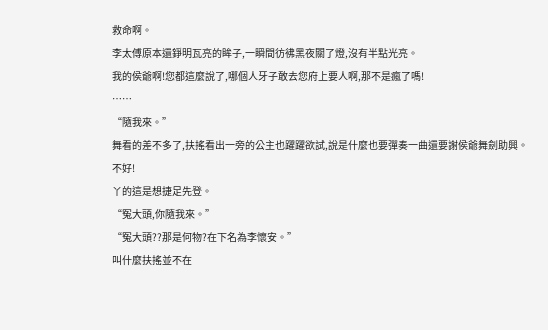救命啊。
李太傅原本還錚明瓦亮的眸子,一瞬間彷彿黑夜關了燈,沒有半點光亮。
我的侯爺啊!您都這麼說了,哪個人牙子敢去您府上要人啊,那不是瘋了嗎!
……
“隨我來。”
舞看的差不多了,扶搖看出一旁的公主也躍躍欲試,說是什麼也要彈奏一曲還要謝侯爺舞劍助興。
不好!
丫的這是想捷足先登。
“冤大頭,你隨我來。”
“冤大頭??那是何物?在下名為李懷安。”
叫什麼扶搖並不在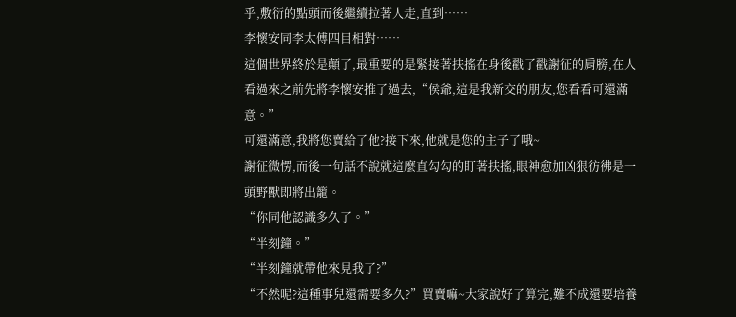乎,敷衍的點頭而後繼續拉著人走,直到……
李懷安同李太傅四目相對……
這個世界終於是顛了,最重要的是緊接著扶搖在身後戳了戳謝征的肩膀,在人看過來之前先將李懷安推了過去,“侯爺,這是我新交的朋友,您看看可還滿意。”
可還滿意,我將您賣給了他?接下來,他就是您的主子了哦~
謝征微愣,而後一句話不說就這麼直勾勾的盯著扶搖,眼神愈加凶狠彷彿是一頭野獸即將出籠。
“你同他認識多久了。”
“半刻鐘。”
“半刻鐘就帶他來見我了?”
“不然呢?這種事兒還需要多久?”買賣嘛~大家說好了算完,難不成還要培養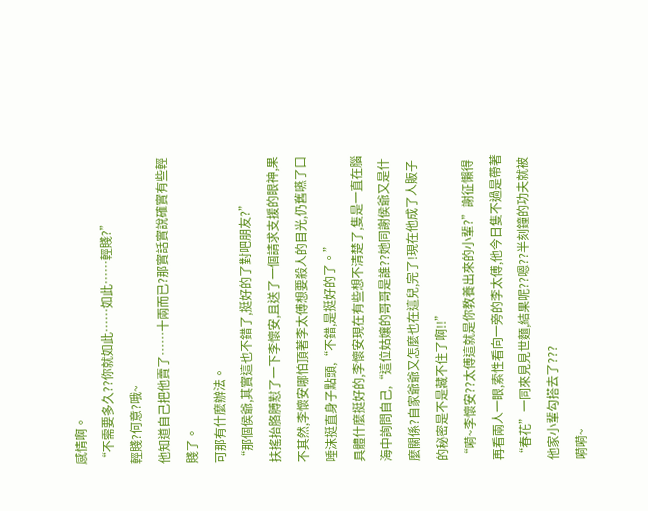感情啊。
“不需要多久??你就如此……如此……輕賤?”
輕賤?何意?哦~
他知道自己把他賣了……十兩而已?那實話實說確實有些輕賤了。
可那有什麼辦法。
“那個侯爺,其實這也不錯了,挺好的了對吧朋友?”
扶搖抬胳膊懟了一下李懷安,且送了一個請求支援的眼神,果不其然,李懷安哪怕頂著李太傅想要殺人的目光,仍舊嚥了口唾沫挺直身子點頭,“不錯,是挺好的了。”
具體什麼挺好的,李懷安現在有些想不清楚了,隻是一直在腦海中詢問自己,“這位姑孃的哥哥是誰??她同謝侯爺又是什麼關係?自家爺爺又怎麼也在這兒,完了!現在他成了人販子的秘密是不是藏不住了啊!!”
“嗬~李懷安??太傅這就是你教養出來的小輩?”謝征懶得再看兩人一眼,索性看向一旁的李太傅,他今日隻不過是帶著“春花”一同來見見世麵,結果呢??嗯??半刻鐘的功夫就被他家小輩勾搭去了???
嗬嗬~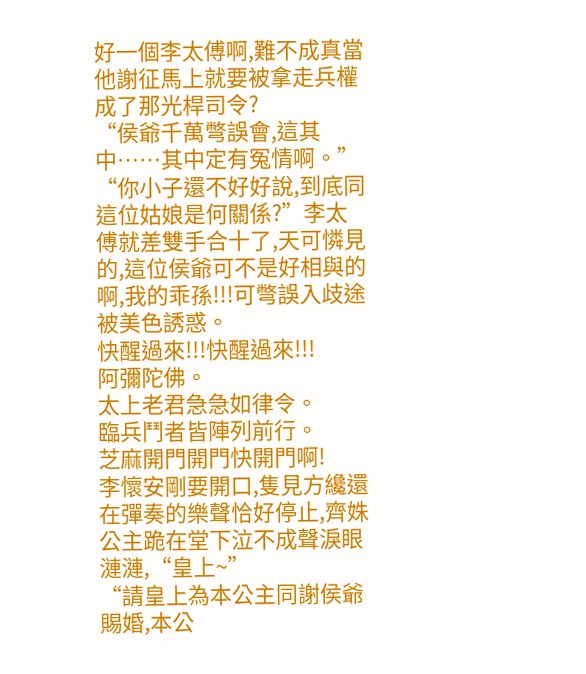好一個李太傅啊,難不成真當他謝征馬上就要被拿走兵權成了那光桿司令?
“侯爺千萬彆誤會,這其中……其中定有冤情啊。”
“你小子還不好好說,到底同這位姑娘是何關係?”李太傅就差雙手合十了,天可憐見的,這位侯爺可不是好相與的啊,我的乖孫!!!可彆誤入歧途被美色誘惑。
快醒過來!!!快醒過來!!!
阿彌陀佛。
太上老君急急如律令。
臨兵鬥者皆陣列前行。
芝麻開門開門快開門啊!
李懷安剛要開口,隻見方纔還在彈奏的樂聲恰好停止,齊姝公主跪在堂下泣不成聲淚眼漣漣,“皇上~”
“請皇上為本公主同謝侯爺賜婚,本公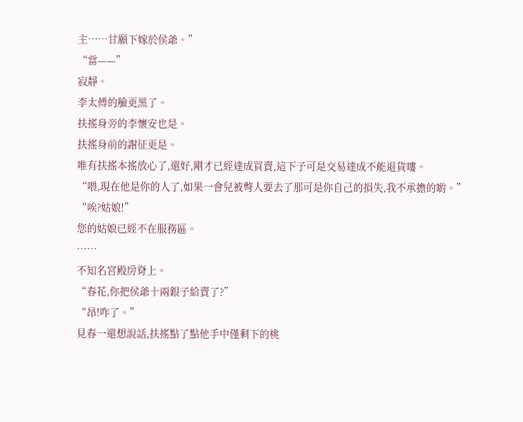主……甘願下嫁於侯爺。”
“當——”
寂靜。
李太傅的臉更黑了。
扶搖身旁的李懷安也是。
扶搖身前的謝征更是。
唯有扶搖本搖放心了,還好,剛才已經達成買賣,這下子可是交易達成不能退貨嘍。
“喂,現在他是你的人了,如果一會兒被彆人要去了那可是你自己的損失,我不承擔的喲。”
“唉?姑娘!”
您的姑娘已經不在服務區。
……
不知名宮殿房脊上。
“春花,你把侯爺十兩銀子給賣了?”
“昂!咋了。”
見春一還想說話,扶搖點了點他手中僅剩下的桃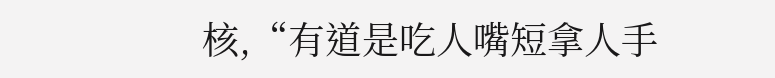核,“有道是吃人嘴短拿人手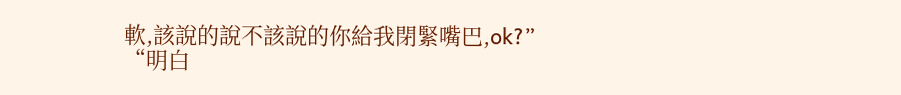軟,該說的說不該說的你給我閉緊嘴巴,ok?”
“明白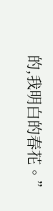的,我明白的春花。”